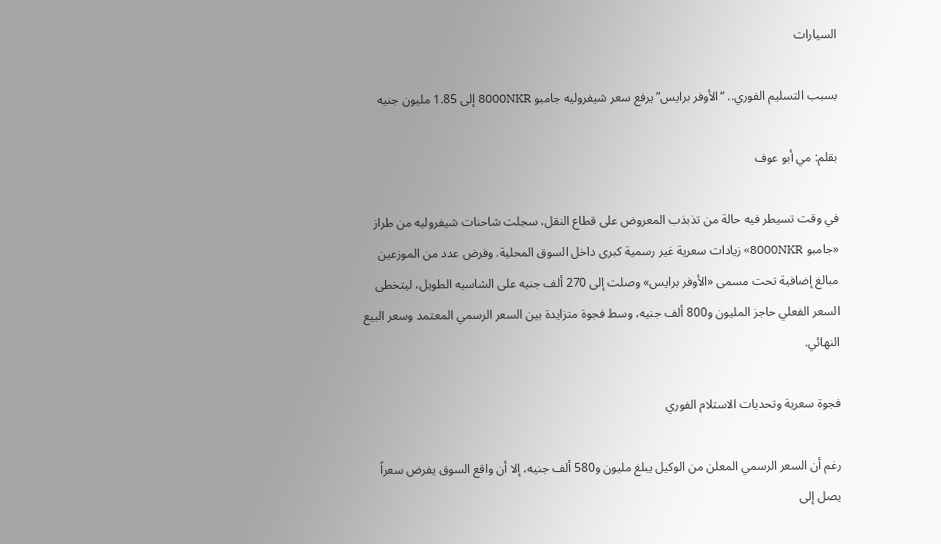السيارات

بسبب التسليم الفوري.. “الأوفر برايس” يرفع سعر شيفروليه جامبو 8000NKR إلى 1.85 مليون جنيه

بقلم: مي أبو عوف

في وقت تسيطر فيه حالة من تذبذب المعروض على قطاع النقل، سجلت شاحنات شيفروليه من طراز «جامبو 8000NKR» زيادات سعرية غير رسمية كبرى داخل السوق المحلية. وفرض عدد من الموزعين مبالغ إضافية تحت مسمى «الأوفر برايس» وصلت إلى 270 ألف جنيه على الشاسيه الطويل، ليتخطى السعر الفعلي حاجز المليون و800 ألف جنيه، وسط فجوة متزايدة بين السعر الرسمي المعتمد وسعر البيع النهائي.

فجوة سعرية وتحديات الاستلام الفوري

رغم أن السعر الرسمي المعلن من الوكيل يبلغ مليون و580 ألف جنيه، إلا أن واقع السوق يفرض سعراً يصل إلى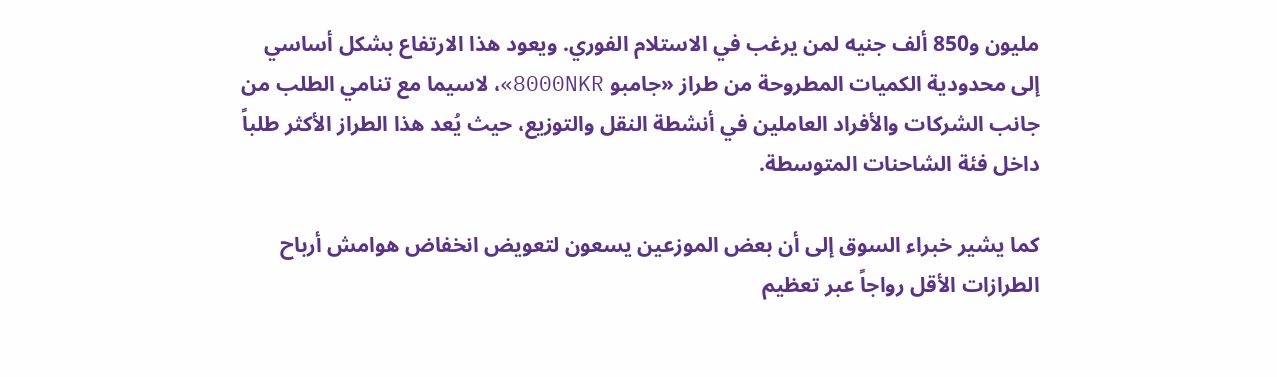مليون و850 ألف جنيه لمن يرغب في الاستلام الفوري. ويعود هذا الارتفاع بشكل أساسي إلى محدودية الكميات المطروحة من طراز «جامبو 8000NKR»، لاسيما مع تنامي الطلب من جانب الشركات والأفراد العاملين في أنشطة النقل والتوزيع، حيث يُعد هذا الطراز الأكثر طلباً داخل فئة الشاحنات المتوسطة.

كما يشير خبراء السوق إلى أن بعض الموزعين يسعون لتعويض انخفاض هوامش أرباح الطرازات الأقل رواجاً عبر تعظيم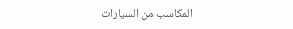المكاسب من السيارات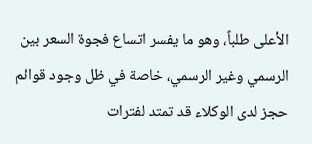الأعلى طلباً، وهو ما يفسر اتساع فجوة السعر بين الرسمي وغير الرسمي، خاصة في ظل وجود قوائم حجز لدى الوكلاء قد تمتد لفترات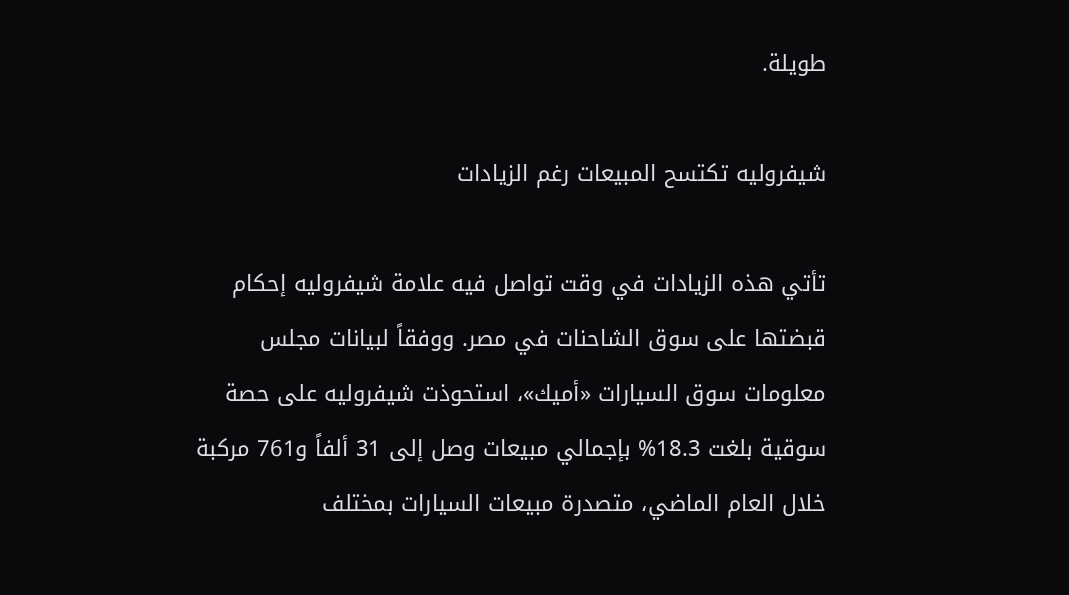طويلة.

شيفروليه تكتسح المبيعات رغم الزيادات

تأتي هذه الزيادات في وقت تواصل فيه علامة شيفروليه إحكام قبضتها على سوق الشاحنات في مصر. ووفقاً لبيانات مجلس معلومات سوق السيارات «أميك»، استحوذت شيفروليه على حصة سوقية بلغت 18.3% بإجمالي مبيعات وصل إلى 31 ألفاً و761 مركبة خلال العام الماضي، متصدرة مبيعات السيارات بمختلف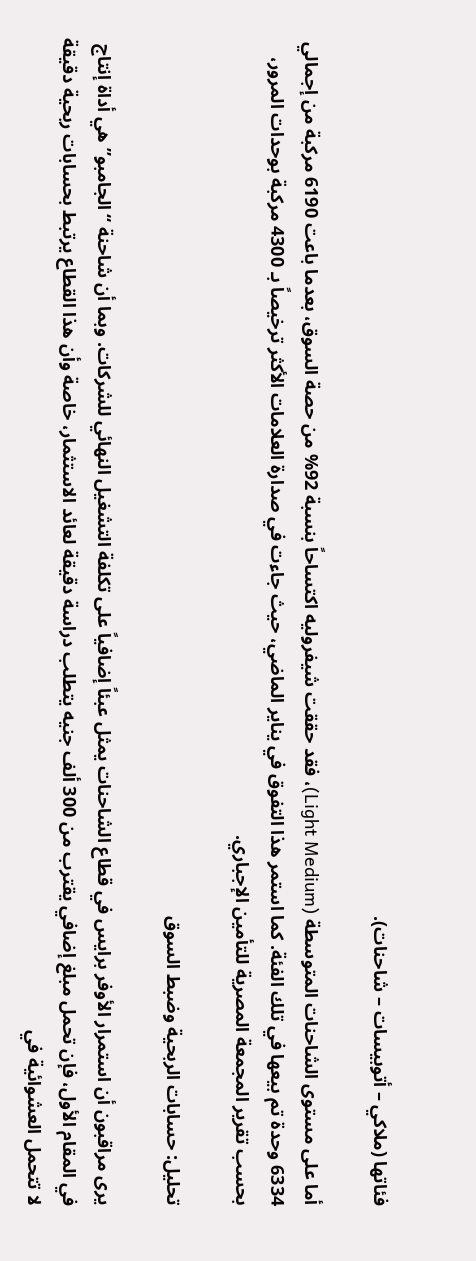فئاتها (ملاكي – أتوبيسات – شاحنات).

أما على مستوى الشاحنات المتوسطة (Light Medium)، فقد حققت شيفروليه اكتساحاً بنسبة 92% من حصة السوق، بعدما باعت 6190 مركبة من إجمالي 6334 وحدة تم بيعها في تلك الفئة. كما استمر هذا التفوق في يناير الماضي، حيث جاءت في صدارة العلامات الأكثر ترخيصاً بـ 4300 مركبة بوحدات المرور، بحسب تقرير المجمعة المصرية للتأمين الإجباري.

تحليل: حسابات الربحية وضبط السوق

يرى مراقبون أن استمرار الأوفر برايس في قطاع الشاحنات يمثل عبئاً إضافياً على تكلفة التشغيل النهائي للشركات. وبما أن شاحنة “الجامبو” هي أداة إنتاج في المقام الأول، فإن تحمل مبلغ إضافي يقترب من 300 ألف جنيه يتطلب دراسة دقيقة لعائد الاستثمار، خاصة وأن هذا القطاع يرتبط بحسابات ربحية دقيقة لا تتحمل العشوائية في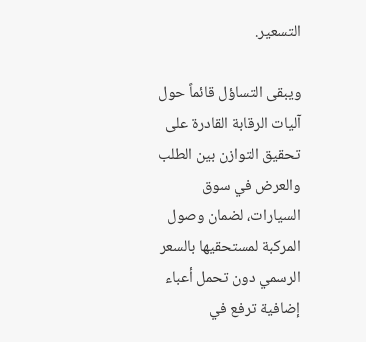التسعير.

ويبقى التساؤل قائماً حول آليات الرقابة القادرة على تحقيق التوازن بين الطلب والعرض في سوق السيارات، لضمان وصول المركبة لمستحقيها بالسعر الرسمي دون تحمل أعباء إضافية ترفع في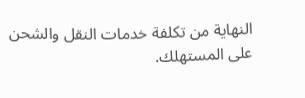النهاية من تكلفة خدمات النقل والشحن على المستهلك.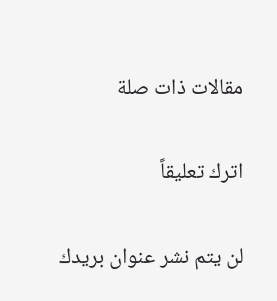مقالات ذات صلة

اترك تعليقاً

لن يتم نشر عنوان بريدك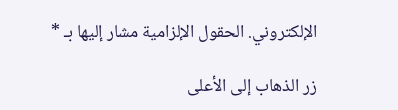الإلكتروني. الحقول الإلزامية مشار إليها بـ *

زر الذهاب إلى الأعلى